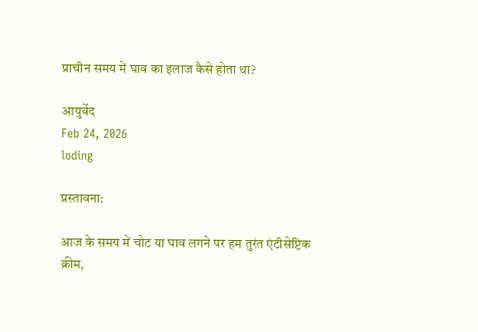प्राचीन समय में घाव का इलाज कैसे होता था?

आयुर्वेद
Feb 24, 2026
loding

प्रस्तावना:

आज के समय में चोट या घाव लगने पर हम तुरंत एंटीसेप्टिक क्रीम,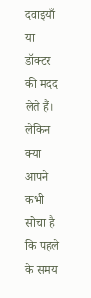दवाइयाँ या डॉक्टर की मदद लेते हैं। लेकिन क्या आपने कभी सोचा है कि पहले के समय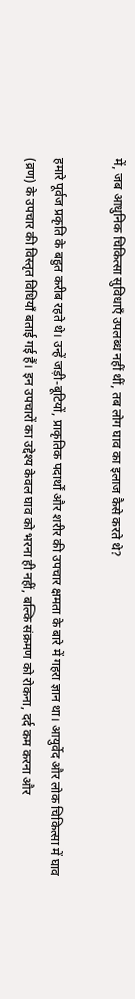में, जब आधुनिक चिकित्सा सुविधाएँ उपलब्ध नहीं थीं, तब लोग घाव का इलाज कैसे करते थे?

हमारे पूर्वज प्रकृति के बहुत करीब रहते थे। उन्हें जड़ी-बूटियों, प्राकृतिक पदार्थों और शरीर की उपचार क्षमता के बारे में गहरा ज्ञान था। आयुर्वेद और लोक चिकित्सा में घाव (व्रण) के उपचार की विस्तृत विधियाँ बताई गई हैं। इन उपचारों का उद्देश्य केवल घाव को भरना ही नहीं, बल्कि संक्रमण को रोकना, दर्द कम करना और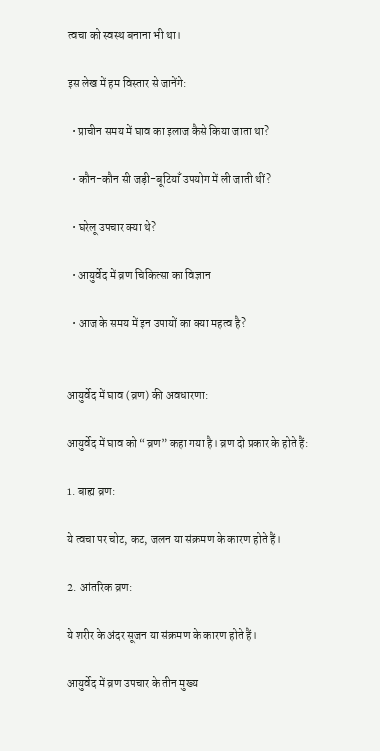त्वचा को स्वस्थ बनाना भी था।

इस लेख में हम विस्तार से जानेंगे:

  • प्राचीन समय में घाव का इलाज कैसे किया जाता था?

  • कौन-कौन सी जड़ी-बूटियाँ उपयोग में ली जाती थीं?

  • घरेलू उपचार क्या थे?

  • आयुर्वेद में व्रण चिकित्सा का विज्ञान

  • आज के समय में इन उपायों का क्या महत्व है?


आयुर्वेद में घाव (व्रण) की अवधारणा:

आयुर्वेद में घाव को “व्रण” कहा गया है। व्रण दो प्रकार के होते हैं:

1. बाह्य व्रण:

ये त्वचा पर चोट, कट, जलन या संक्रमण के कारण होते हैं।

2. आंतरिक व्रण:

ये शरीर के अंदर सूजन या संक्रमण के कारण होते हैं।

आयुर्वेद में व्रण उपचार के तीन मुख्य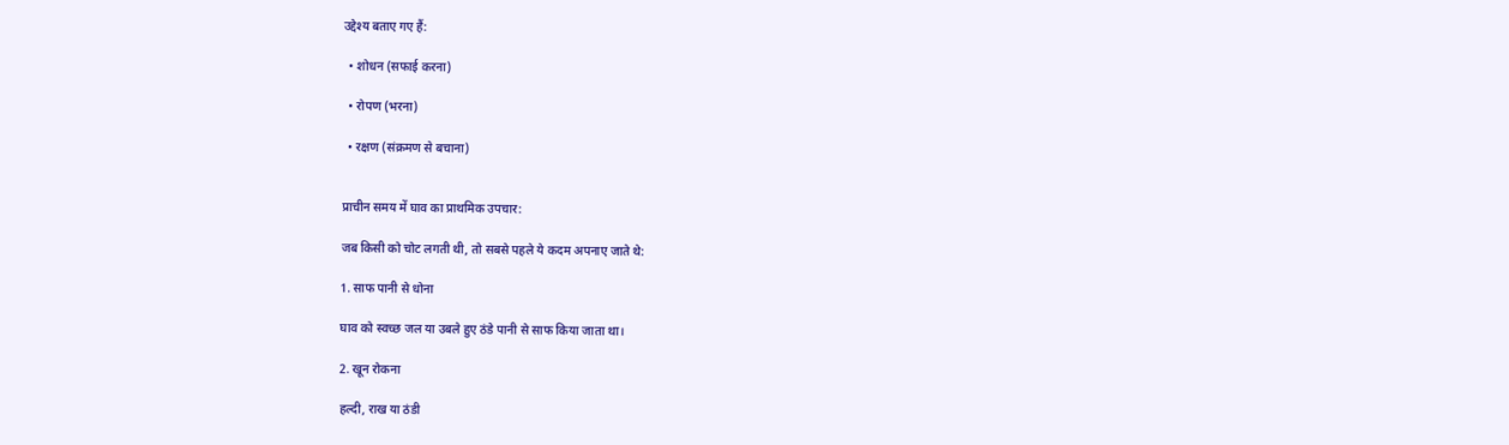उद्देश्य बताए गए हैं:

  • शोधन (सफाई करना)

  • रोपण (भरना)

  • रक्षण (संक्रमण से बचाना)


प्राचीन समय में घाव का प्राथमिक उपचार:

जब किसी को चोट लगती थी, तो सबसे पहले ये कदम अपनाए जाते थे:

1. साफ पानी से धोना

घाव को स्वच्छ जल या उबले हुए ठंडे पानी से साफ किया जाता था।

2. खून रोकना

हल्दी, राख या ठंडी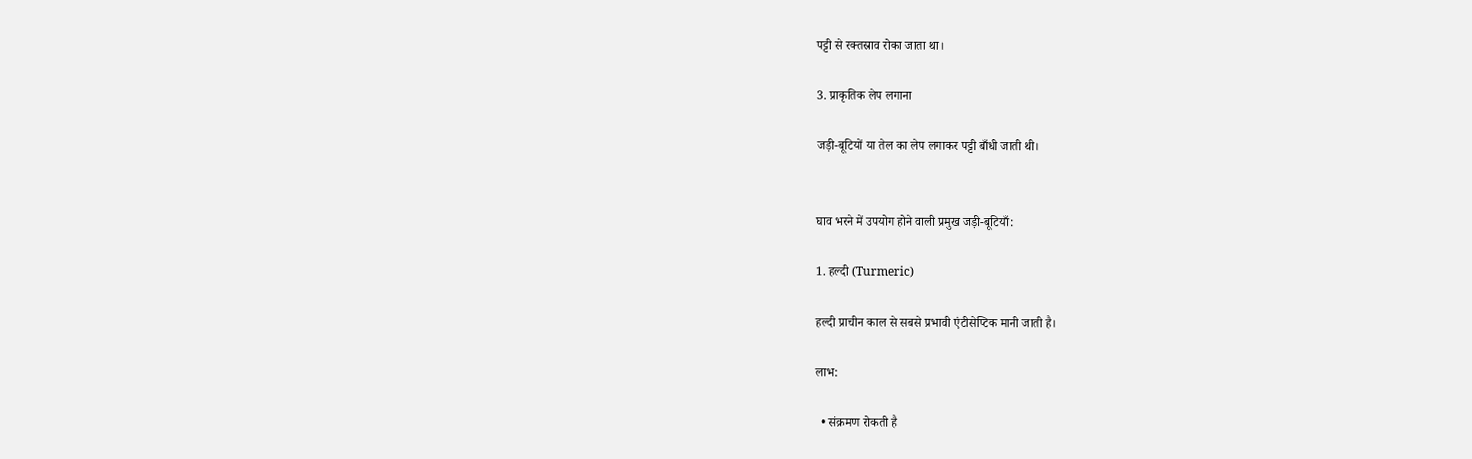पट्टी से रक्तस्राव रोका जाता था।

3. प्राकृतिक लेप लगाना

जड़ी-बूटियों या तेल का लेप लगाकर पट्टी बाँधी जाती थी।


घाव भरने में उपयोग होने वाली प्रमुख जड़ी-बूटियाँ:

1. हल्दी (Turmeric)

हल्दी प्राचीन काल से सबसे प्रभावी एंटीसेप्टिक मानी जाती है।

लाभ:

  • संक्रमण रोकती है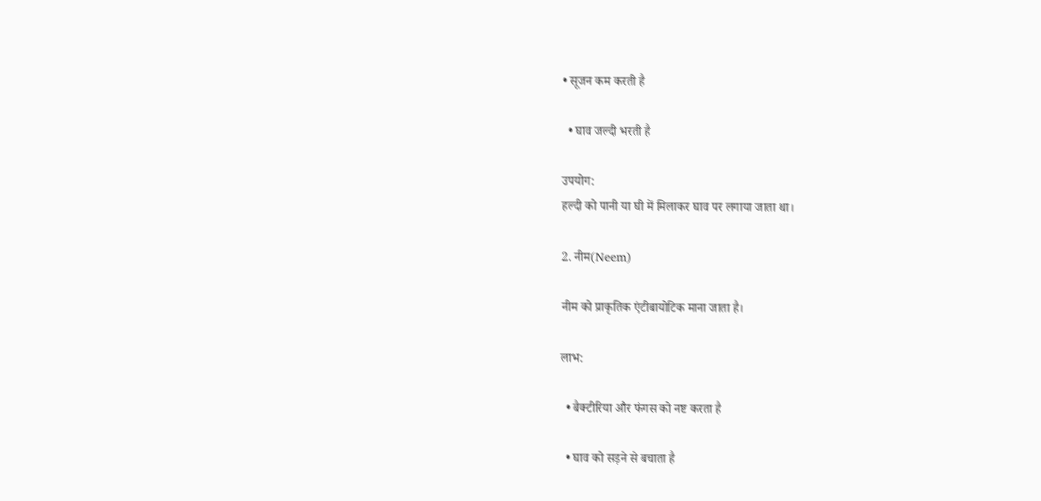• सूजन कम करती है

  • घाव जल्दी भरती है

उपयोग:
हल्दी को पानी या घी में मिलाकर घाव पर लगाया जाता था।

2. नीम(Neem)

नीम को प्राकृतिक एंटीबायोटिक माना जाता है।

लाभ:

  • बैक्टीरिया और फंगस को नष्ट करता है

  • घाव को सड़ने से बचाता है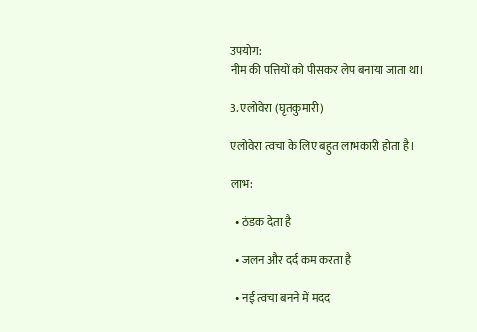उपयोग:
नीम की पत्तियों को पीसकर लेप बनाया जाता था।

3. एलोवेरा (घृतकुमारी)

एलोवेरा त्वचा के लिए बहुत लाभकारी होता है।

लाभ:

  • ठंडक देता है

  • जलन और दर्द कम करता है

  • नई त्वचा बनने में मदद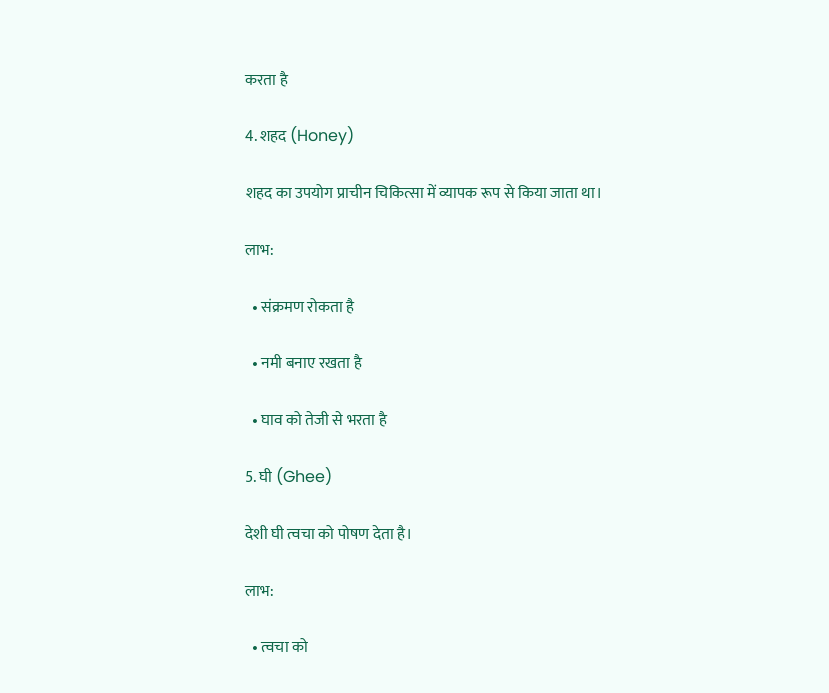करता है

4. शहद (Honey)

शहद का उपयोग प्राचीन चिकित्सा में व्यापक रूप से किया जाता था।

लाभ:

  • संक्रमण रोकता है

  • नमी बनाए रखता है

  • घाव को तेजी से भरता है

5. घी (Ghee)

देशी घी त्वचा को पोषण देता है।

लाभ:

  • त्वचा को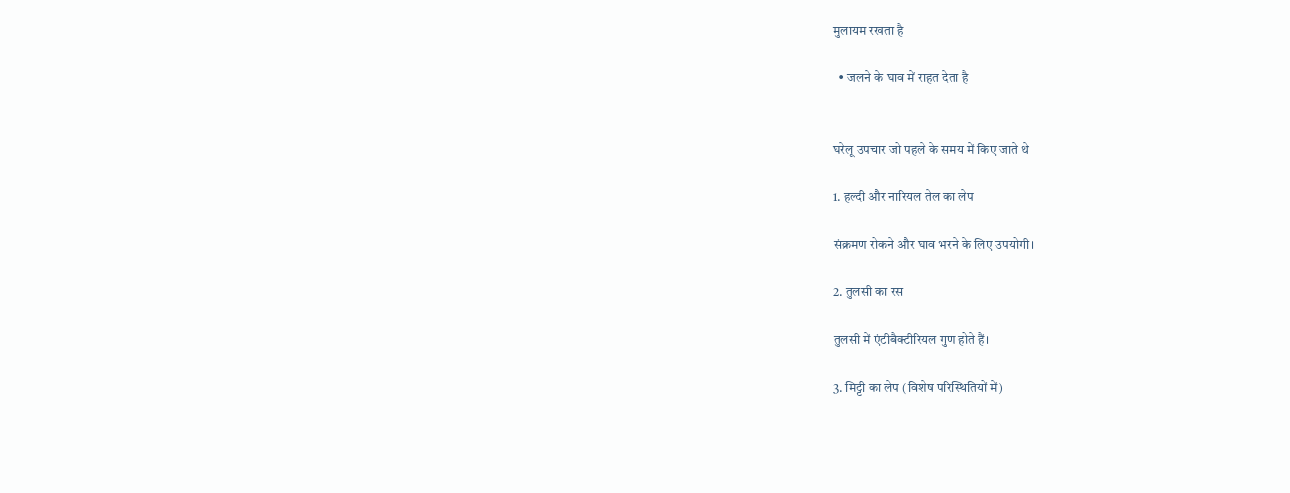मुलायम रखता है

  • जलने के घाव में राहत देता है


घरेलू उपचार जो पहले के समय में किए जाते थे

1. हल्दी और नारियल तेल का लेप

संक्रमण रोकने और घाव भरने के लिए उपयोगी।

2. तुलसी का रस

तुलसी में एंटीबैक्टीरियल गुण होते हैं।

3. मिट्टी का लेप (विशेष परिस्थितियों में)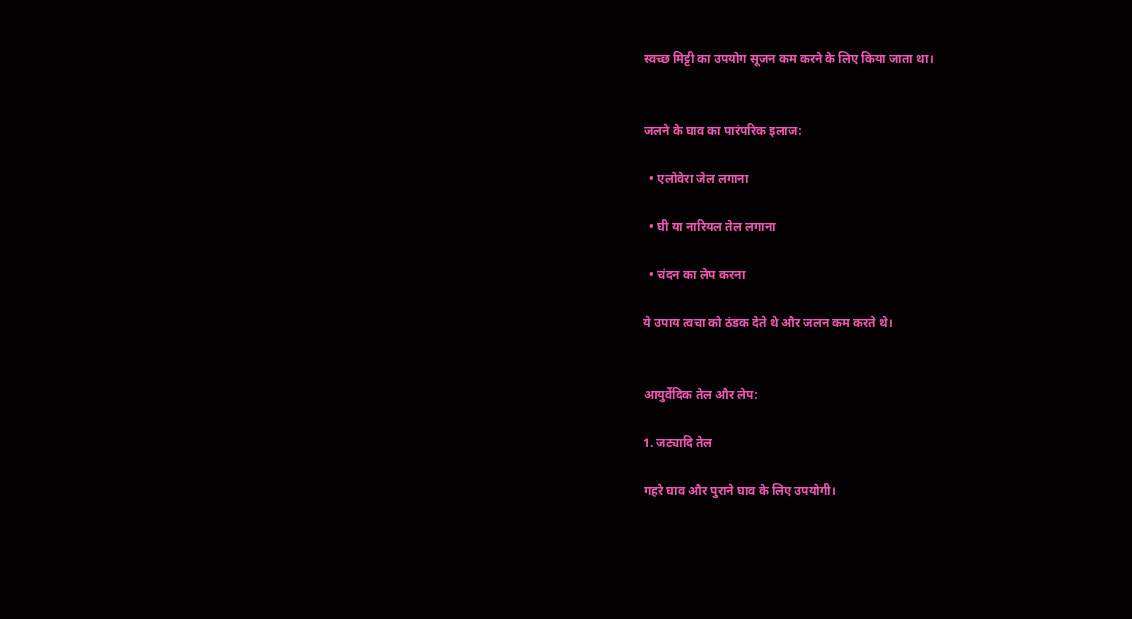स्वच्छ मिट्टी का उपयोग सूजन कम करने के लिए किया जाता था।


जलने के घाव का पारंपरिक इलाज:

  • एलोवेरा जेल लगाना

  • घी या नारियल तेल लगाना

  • चंदन का लेप करना

ये उपाय त्वचा को ठंडक देते थे और जलन कम करते थे।


आयुर्वेदिक तेल और लेप:

1. जट्यादि तेल

गहरे घाव और पुराने घाव के लिए उपयोगी।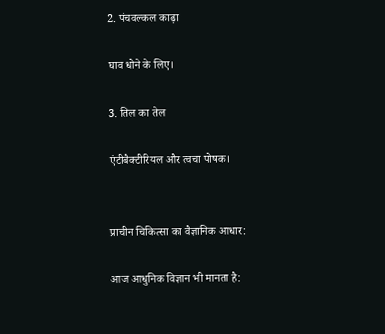2. पंचवल्कल काढ़ा

घाव धोने के लिए।

3. तिल का तेल

एंटीबैक्टीरियल और त्वचा पोषक।


प्राचीन चिकित्सा का वैज्ञानिक आधार:

आज आधुनिक विज्ञान भी मानता है: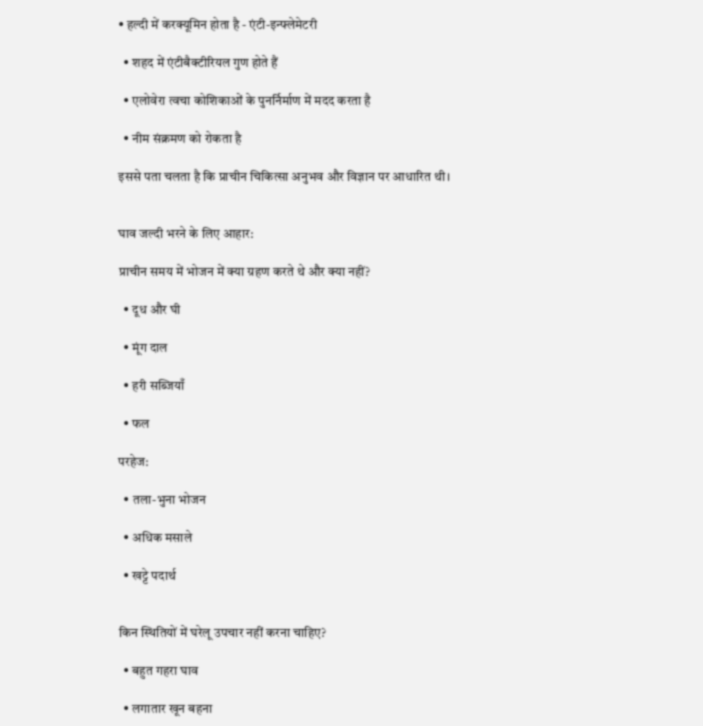• हल्दी में करक्यूमिन होता है - एंटी-इन्फ्लेमेटरी

  • शहद में एंटीबैक्टीरियल गुण होते हैं

  • एलोवेरा त्वचा कोशिकाओं के पुनर्निर्माण में मदद करता है

  • नीम संक्रमण को रोकता है

इससे पता चलता है कि प्राचीन चिकित्सा अनुभव और विज्ञान पर आधारित थी।


घाव जल्दी भरने के लिए आहार:

प्राचीन समय में भोजन में क्या ग्रहण करते थे और क्या नहीं?

  • दूध और घी

  • मूंग दाल

  • हरी सब्जियाँ

  • फल

परहेज:

  • तला-भुना भोजन

  • अधिक मसाले

  • खट्टे पदार्थ


किन स्थितियों में घरेलू उपचार नहीं करना चाहिए?

  • बहुत गहरा घाव

  • लगातार खून बहना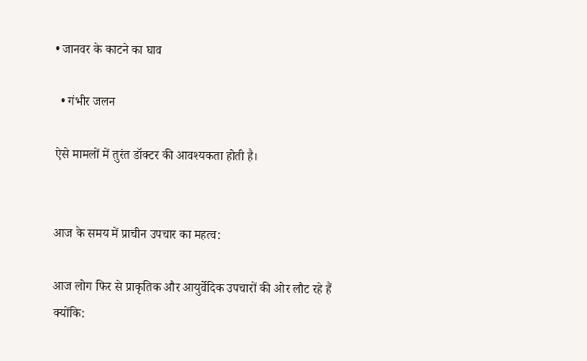• जानवर के काटने का घाव

  • गंभीर जलन

ऐसे मामलों में तुरंत डॉक्टर की आवश्यकता होती है।


आज के समय में प्राचीन उपचार का महत्व:

आज लोग फिर से प्राकृतिक और आयुर्वेदिक उपचारों की ओर लौट रहे हैं क्योंकि: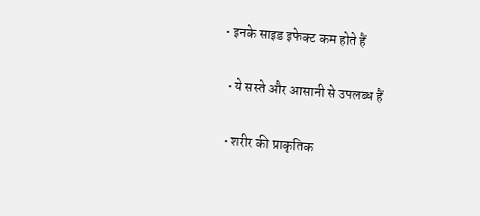• इनके साइड इफेक्ट कम होते हैं

  • ये सस्ते और आसानी से उपलब्ध हैं

  • शरीर की प्राकृतिक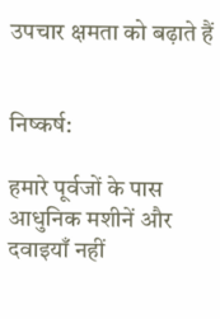उपचार क्षमता को बढ़ाते हैं


निष्कर्ष:

हमारे पूर्वजों के पास आधुनिक मशीनें और दवाइयाँ नहीं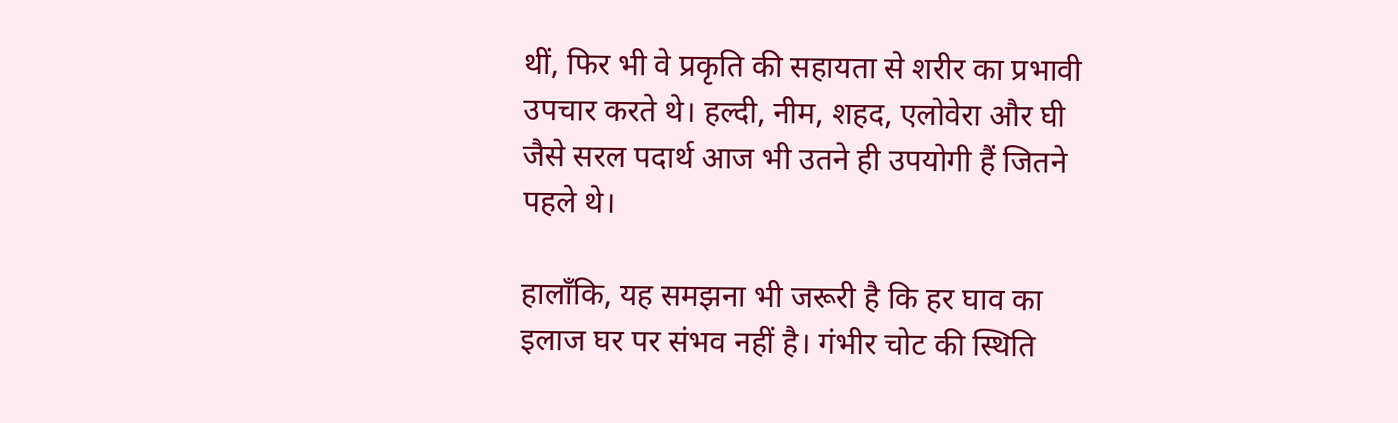थीं, फिर भी वे प्रकृति की सहायता से शरीर का प्रभावी उपचार करते थे। हल्दी, नीम, शहद, एलोवेरा और घी जैसे सरल पदार्थ आज भी उतने ही उपयोगी हैं जितने पहले थे।

हालाँकि, यह समझना भी जरूरी है कि हर घाव का इलाज घर पर संभव नहीं है। गंभीर चोट की स्थिति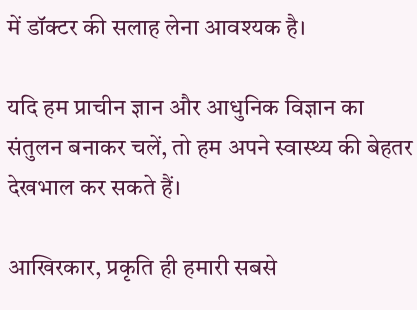में डॉक्टर की सलाह लेना आवश्यक है।

यदि हम प्राचीन ज्ञान और आधुनिक विज्ञान का संतुलन बनाकर चलें, तो हम अपने स्वास्थ्य की बेहतर देखभाल कर सकते हैं।

आखिरकार, प्रकृति ही हमारी सबसे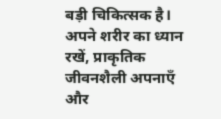बड़ी चिकित्सक है।
अपने शरीर का ध्यान रखें, प्राकृतिक जीवनशैली अपनाएँ और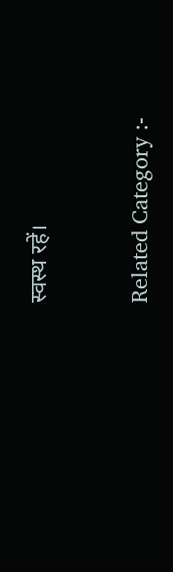स्वस्थ रहें।


Related Category :-